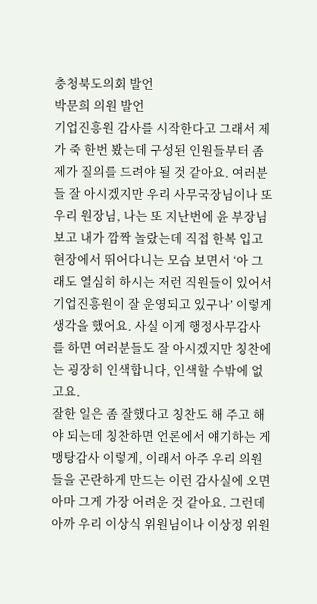충청북도의회 발언
박문희 의원 발언
기업진흥원 감사를 시작한다고 그래서 제가 죽 한번 봤는데 구성된 인원들부터 좀 제가 질의를 드려야 될 것 같아요. 여러분들 잘 아시겠지만 우리 사무국장님이나 또 우리 원장님, 나는 또 지난번에 윤 부장님 보고 내가 깜짝 놀랐는데 직접 한복 입고 현장에서 뛰어다니는 모습 보면서 ‘아 그래도 열심히 하시는 저런 직원들이 있어서 기업진흥원이 잘 운영되고 있구나’ 이렇게 생각을 했어요. 사실 이게 행정사무감사를 하면 여러분들도 잘 아시겠지만 칭찬에는 굉장히 인색합니다, 인색할 수밖에 없고요.
잘한 일은 좀 잘했다고 칭찬도 해 주고 해야 되는데 칭찬하면 언론에서 얘기하는 게 맹탕감사 이렇게, 이래서 아주 우리 의원들을 곤란하게 만드는 이런 감사실에 오면 아마 그게 가장 어려운 것 같아요. 그런데 아까 우리 이상식 위원님이나 이상정 위원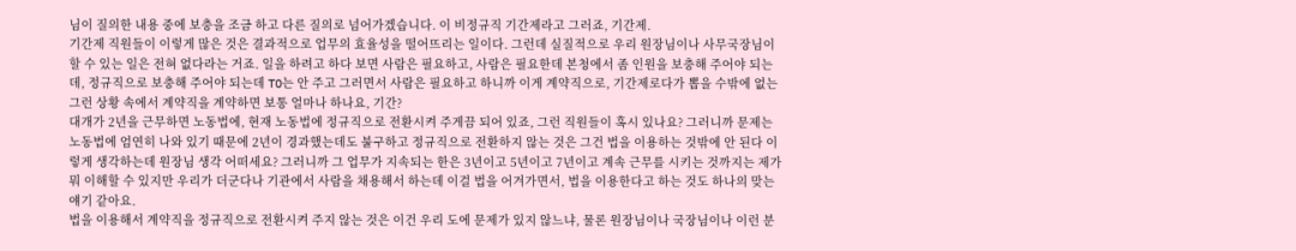님이 질의한 내용 중에 보충을 조금 하고 다른 질의로 넘어가겠습니다. 이 비정규직 기간제라고 그러죠, 기간제.
기간제 직원들이 이렇게 많은 것은 결과적으로 업무의 효율성을 떨어뜨리는 일이다. 그런데 실질적으로 우리 원장님이나 사무국장님이 할 수 있는 일은 전혀 없다라는 거죠. 일을 하려고 하다 보면 사람은 필요하고, 사람은 필요한데 본청에서 좀 인원을 보충해 주어야 되는데, 정규직으로 보충해 주어야 되는데 TO는 안 주고 그러면서 사람은 필요하고 하니까 이게 계약직으로, 기간제로다가 뽑을 수밖에 없는 그런 상황 속에서 계약직을 계약하면 보통 얼마나 하나요, 기간?
대개가 2년을 근무하면 노동법에, 현재 노동법에 정규직으로 전환시켜 주게끔 되어 있죠, 그런 직원들이 혹시 있나요? 그러니까 문제는 노동법에 엄연히 나와 있기 때문에 2년이 경과했는데도 불구하고 정규직으로 전환하지 않는 것은 그건 법을 이용하는 것밖에 안 된다 이렇게 생각하는데 원장님 생각 어떠세요? 그러니까 그 업무가 지속되는 한은 3년이고 5년이고 7년이고 계속 근무를 시키는 것까지는 제가 뭐 이해할 수 있지만 우리가 더군다나 기관에서 사람을 채용해서 하는데 이걸 법을 어겨가면서, 법을 이용한다고 하는 것도 하나의 맞는 얘기 같아요.
법을 이용해서 계약직을 정규직으로 전환시켜 주지 않는 것은 이건 우리 도에 문제가 있지 않느냐, 물론 원장님이나 국장님이나 이런 분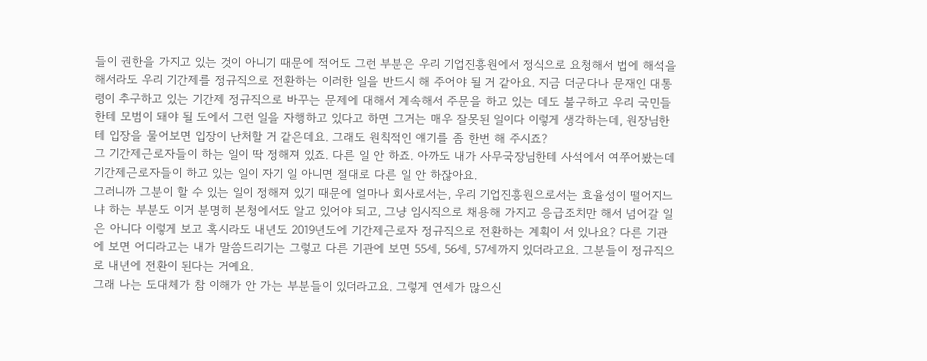들이 권한을 가지고 있는 것이 아니기 때문에 적어도 그런 부분은 우리 기업진흥원에서 정식으로 요청해서 법에 해석을 해서라도 우리 기간제를 정규직으로 전환하는 이러한 일을 반드시 해 주어야 될 거 같아요. 지금 더군다나 문재인 대통령이 추구하고 있는 기간제 정규직으로 바꾸는 문제에 대해서 계속해서 주문을 하고 있는 데도 불구하고 우리 국민들한테 모범이 돼야 될 도에서 그런 일을 자행하고 있다고 하면 그거는 매우 잘못된 일이다 이렇게 생각하는데, 원장님한테 입장을 물어보면 입장이 난처할 거 같은데요. 그래도 원칙적인 얘기를 좀 한번 해 주시죠?
그 기간제근로자들이 하는 일이 딱 정해져 있죠. 다른 일 안 하죠. 아까도 내가 사무국장님한테 사석에서 여쭈어봤는데 기간제근로자들이 하고 있는 일이 자기 일 아니면 절대로 다른 일 안 하잖아요.
그러니까 그분이 할 수 있는 일이 정해져 있기 때문에 얼마나 회사로서는, 우리 기업진흥원으로서는 효율성이 떨어지느냐 하는 부분도 이거 분명히 본청에서도 알고 있어야 되고, 그냥 임시직으로 채용해 가지고 응급조치만 해서 넘어갈 일은 아니다 이렇게 보고 혹시라도 내년도 2019년도에 기간제근로자 정규직으로 전환하는 계획이 서 있나요? 다른 기관에 보면 어디라고는 내가 말씀드리기는 그렇고 다른 기관에 보면 55세, 56세, 57세까지 있더라고요. 그분들이 정규직으로 내년에 전환이 된다는 거예요.
그래 나는 도대체가 참 이해가 안 가는 부분들이 있더라고요. 그렇게 연세가 많으신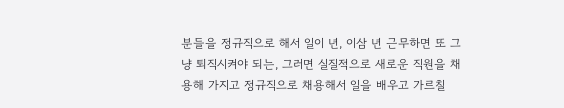분들을 정규직으로 해서 일이 년, 이삼 년 근무하면 또 그냥 퇴직시켜야 되는, 그러면 실질적으로 새로운 직원을 채용해 가지고 정규직으로 채용해서 일을 배우고 가르칠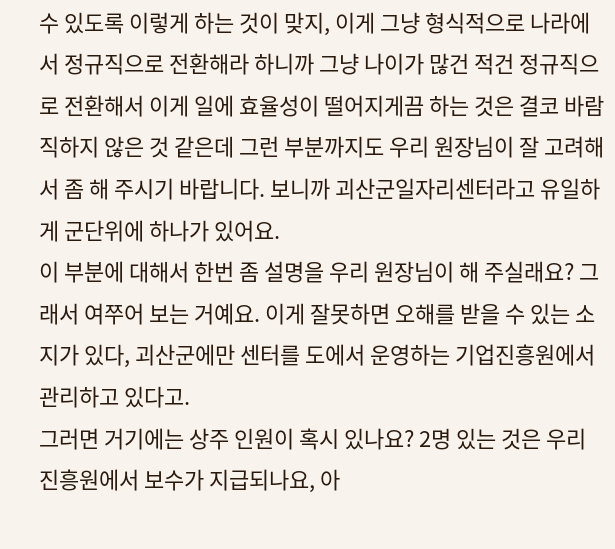수 있도록 이렇게 하는 것이 맞지, 이게 그냥 형식적으로 나라에서 정규직으로 전환해라 하니까 그냥 나이가 많건 적건 정규직으로 전환해서 이게 일에 효율성이 떨어지게끔 하는 것은 결코 바람직하지 않은 것 같은데 그런 부분까지도 우리 원장님이 잘 고려해서 좀 해 주시기 바랍니다. 보니까 괴산군일자리센터라고 유일하게 군단위에 하나가 있어요.
이 부분에 대해서 한번 좀 설명을 우리 원장님이 해 주실래요? 그래서 여쭈어 보는 거예요. 이게 잘못하면 오해를 받을 수 있는 소지가 있다, 괴산군에만 센터를 도에서 운영하는 기업진흥원에서 관리하고 있다고.
그러면 거기에는 상주 인원이 혹시 있나요? 2명 있는 것은 우리 진흥원에서 보수가 지급되나요, 아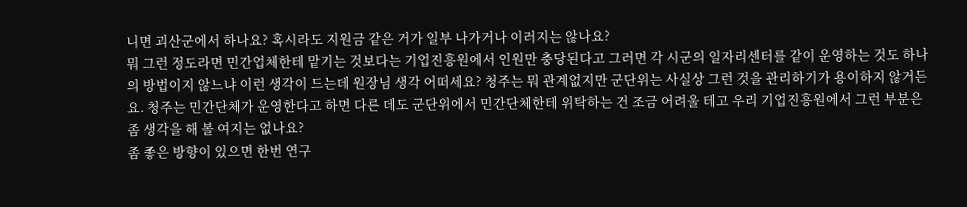니면 괴산군에서 하나요? 혹시라도 지원금 같은 거가 일부 나가거나 이러지는 않나요?
뭐 그런 정도라면 민간업체한테 맡기는 것보다는 기업진흥원에서 인원만 충당된다고 그러면 각 시군의 일자리센터를 같이 운영하는 것도 하나의 방법이지 않느냐 이런 생각이 드는데 원장님 생각 어떠세요? 청주는 뭐 관계없지만 군단위는 사실상 그런 것을 관리하기가 용이하지 않거든요. 청주는 민간단체가 운영한다고 하면 다른 데도 군단위에서 민간단체한테 위탁하는 건 조금 어려울 테고 우리 기업진흥원에서 그런 부분은 좀 생각을 해 볼 여지는 없나요?
좀 좋은 방향이 있으면 한번 연구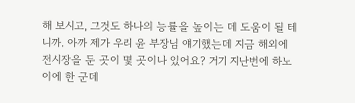해 보시고, 그것도 하나의 능률을 높이는 데 도움이 될 테니까. 아까 제가 우리 윤 부장님 얘기했는데 지금 해외에 전시장을 둔 곳이 몇 곳이나 있어요? 거기 지난번에 하노이에 한 군데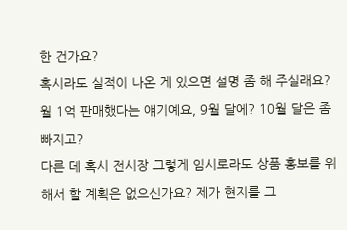한 건가요?
혹시라도 실적이 나온 게 있으면 설명 좀 해 주실래요? 월 1억 판매했다는 얘기예요, 9월 달에? 10월 달은 좀 빠지고?
다른 데 혹시 전시장 그렇게 임시로라도 상품 홍보를 위해서 할 계획은 없으신가요? 제가 현지를 그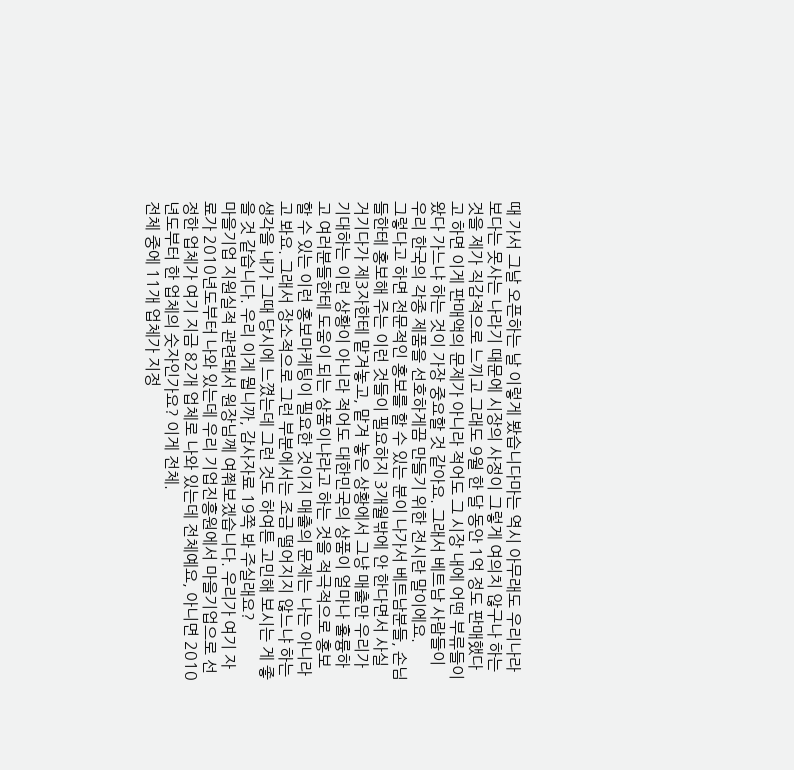때 가서 그날 오픈하는 날 이렇게 봤습니다마는 역시 아무래도 우리나라보다는 못사는 나라기 때문에 시장의 사정이 그렇게 여의치 않구나 하는 것을 제가 직감적으로 느끼고 그래도 9월 한 달 동안 1억 정도 판매했다고 하면 이게 판매액의 문제가 아니라 적어도 그 시장 내에 어떤 부류들이 왔다 가느냐 하는 것이 가장 중요할 것 같아요. 그래서 베트남 사람들이 우리 한국의 각종 제품을 선호하게끔 만들기 위한 전시란 말이에요.
그렇다고 하면 전문적인 홍보를 할 수 있는 분이 나가서 베트남분들, 손님들한테 홍보해 주는 이런 것들이 필요하지 3개월밖에 안 한다면서 사실 거기다가 제3자한테 맡겨놓고, 맡겨 놓은 상황에서 그냥 매출만 우리가 기대하는 이런 상황이 아니라 적어도 대한민국의 상품이 얼마나 훌륭하고 여러분들한테 도움이 되는 상품이냐라고 하는 것을 적극적으로 홍보할 수 있는 이런 홍보마케팅이 필요한 것이지 매출의 문제는 나는 아니라고 봐요. 그래서 장소적으로 그런 부분에서는 조금 떨어지지 않느냐 하는 생각을 내가 그때 당시에 느꼈는데 그런 것도 하여튼 고민해 보시는 게 좋을 것 같습니다. 우리 이게 뭡니까, 감사자료 19쪽 봐 주실래요?
마을기업 지원실적 관련돼서 원장님께 여쭤보겠습니다. 우리가 여기 자료가 2010년도부터 나와 있는데 우리 기업진흥원에서 마을기업으로 선정한 업체가 여기 지금 82개 업체로 나와 있는데 전체예요, 아니면 2010년도부터 한 업체의 숫자인가요? 이게 전체.
전체 중에 11개 업체가 지정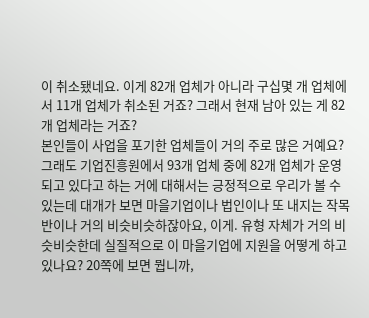이 취소됐네요. 이게 82개 업체가 아니라 구십몇 개 업체에서 11개 업체가 취소된 거죠? 그래서 현재 남아 있는 게 82개 업체라는 거죠?
본인들이 사업을 포기한 업체들이 거의 주로 많은 거예요? 그래도 기업진흥원에서 93개 업체 중에 82개 업체가 운영되고 있다고 하는 거에 대해서는 긍정적으로 우리가 볼 수 있는데 대개가 보면 마을기업이나 법인이나 또 내지는 작목반이나 거의 비슷비슷하잖아요, 이게. 유형 자체가 거의 비슷비슷한데 실질적으로 이 마을기업에 지원을 어떻게 하고 있나요? 20쪽에 보면 뭡니까,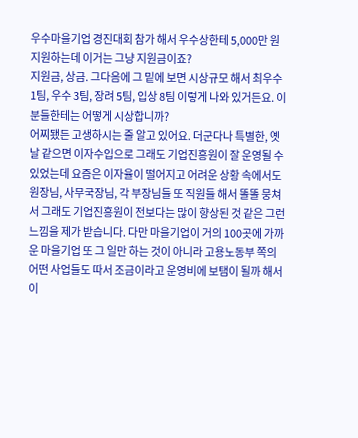우수마을기업 경진대회 참가 해서 우수상한테 5,000만 원 지원하는데 이거는 그냥 지원금이죠?
지원금, 상금. 그다음에 그 밑에 보면 시상규모 해서 최우수 1팀, 우수 3팀, 장려 5팀, 입상 8팀 이렇게 나와 있거든요. 이분들한테는 어떻게 시상합니까?
어찌됐든 고생하시는 줄 알고 있어요. 더군다나 특별한, 옛날 같으면 이자수입으로 그래도 기업진흥원이 잘 운영될 수 있었는데 요즘은 이자율이 떨어지고 어려운 상황 속에서도 원장님, 사무국장님, 각 부장님들 또 직원들 해서 똘똘 뭉쳐서 그래도 기업진흥원이 전보다는 많이 향상된 것 같은 그런 느낌을 제가 받습니다. 다만 마을기업이 거의 100곳에 가까운 마을기업 또 그 일만 하는 것이 아니라 고용노동부 쪽의 어떤 사업들도 따서 조금이라고 운영비에 보탬이 될까 해서 이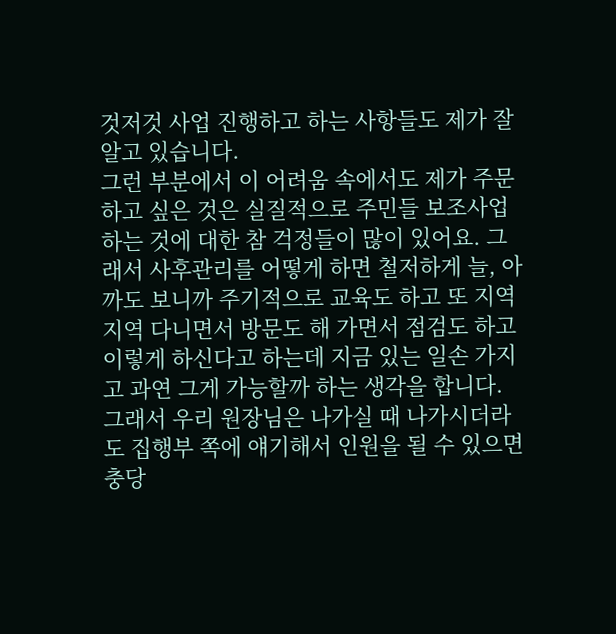것저것 사업 진행하고 하는 사항들도 제가 잘 알고 있습니다.
그런 부분에서 이 어려움 속에서도 제가 주문하고 싶은 것은 실질적으로 주민들 보조사업 하는 것에 대한 참 걱정들이 많이 있어요. 그래서 사후관리를 어떻게 하면 철저하게 늘, 아까도 보니까 주기적으로 교육도 하고 또 지역 지역 다니면서 방문도 해 가면서 점검도 하고 이렇게 하신다고 하는데 지금 있는 일손 가지고 과연 그게 가능할까 하는 생각을 합니다. 그래서 우리 원장님은 나가실 때 나가시더라도 집행부 쪽에 얘기해서 인원을 될 수 있으면 충당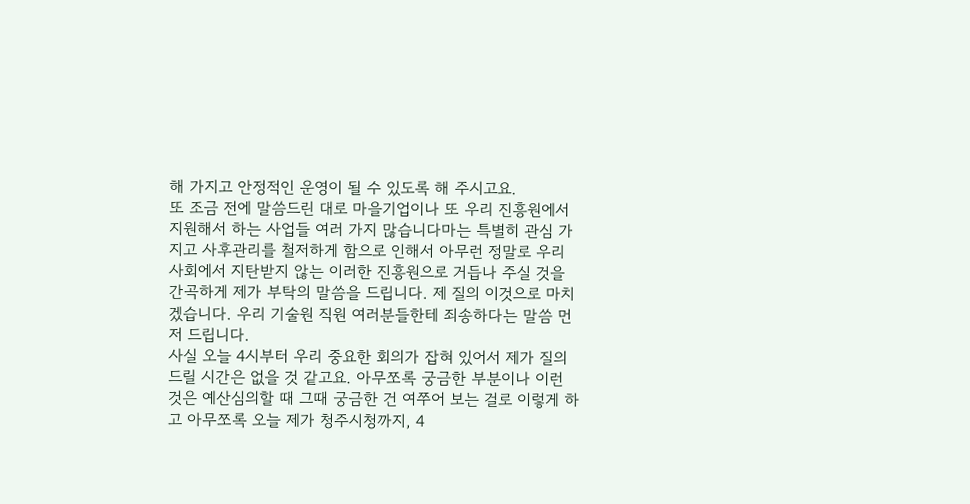해 가지고 안정적인 운영이 될 수 있도록 해 주시고요.
또 조금 전에 말씀드린 대로 마을기업이나 또 우리 진흥원에서 지원해서 하는 사업들 여러 가지 많습니다마는 특별히 관심 가지고 사후관리를 철저하게 함으로 인해서 아무런 정말로 우리 사회에서 지탄받지 않는 이러한 진흥원으로 거듭나 주실 것을 간곡하게 제가 부탁의 말씀을 드립니다. 제 질의 이것으로 마치겠습니다. 우리 기술원 직원 여러분들한테 죄송하다는 말씀 먼저 드립니다.
사실 오늘 4시부터 우리 중요한 회의가 잡혀 있어서 제가 질의드릴 시간은 없을 것 같고요. 아무쪼록 궁금한 부분이나 이런 것은 예산심의할 때 그때 궁금한 건 여쭈어 보는 걸로 이렇게 하고 아무쪼록 오늘 제가 청주시청까지, 4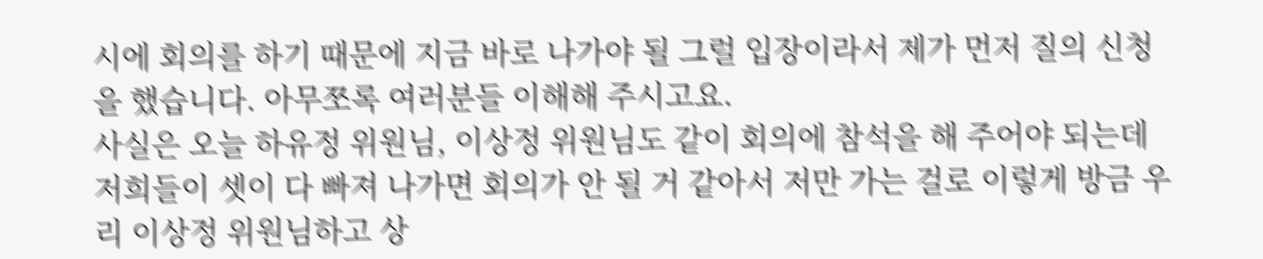시에 회의를 하기 때문에 지금 바로 나가야 될 그럴 입장이라서 제가 먼저 질의 신청을 했습니다. 아무쪼록 여러분들 이해해 주시고요.
사실은 오늘 하유정 위원님, 이상정 위원님도 같이 회의에 참석을 해 주어야 되는데 저희들이 셋이 다 빠져 나가면 회의가 안 될 거 같아서 저만 가는 걸로 이렇게 방금 우리 이상정 위원님하고 상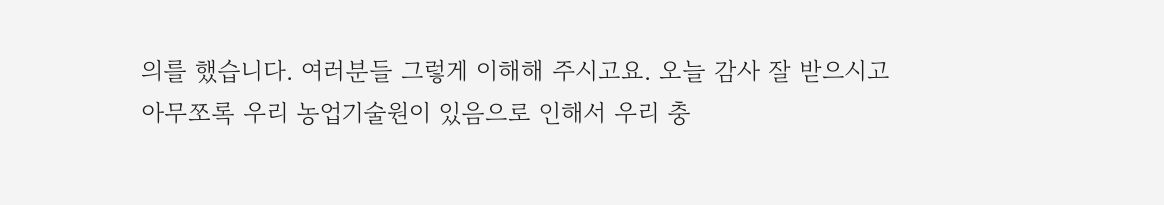의를 했습니다. 여러분들 그렇게 이해해 주시고요. 오늘 감사 잘 받으시고 아무쪼록 우리 농업기술원이 있음으로 인해서 우리 충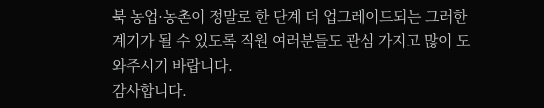북 농업·농촌이 정말로 한 단계 더 업그레이드되는 그러한 계기가 될 수 있도록 직원 여러분들도 관심 가지고 많이 도와주시기 바랍니다.
감사합니다.